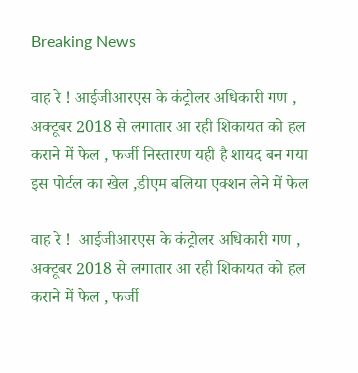Breaking News

वाह रे ! आईजीआरएस के कंट्रोलर अधिकारी गण , अक्टूबर 2018 से लगातार आ रही शिकायत को हल कराने में फेल , फर्जी निस्तारण यही है शायद बन गया इस पोर्टल का खेल ,डीएम बलिया एक्शन लेने में फेल

वाह रे !  आईजीआरएस के कंट्रोलर अधिकारी गण , अक्टूबर 2018 से लगातार आ रही शिकायत को हल कराने में फेल , फर्जी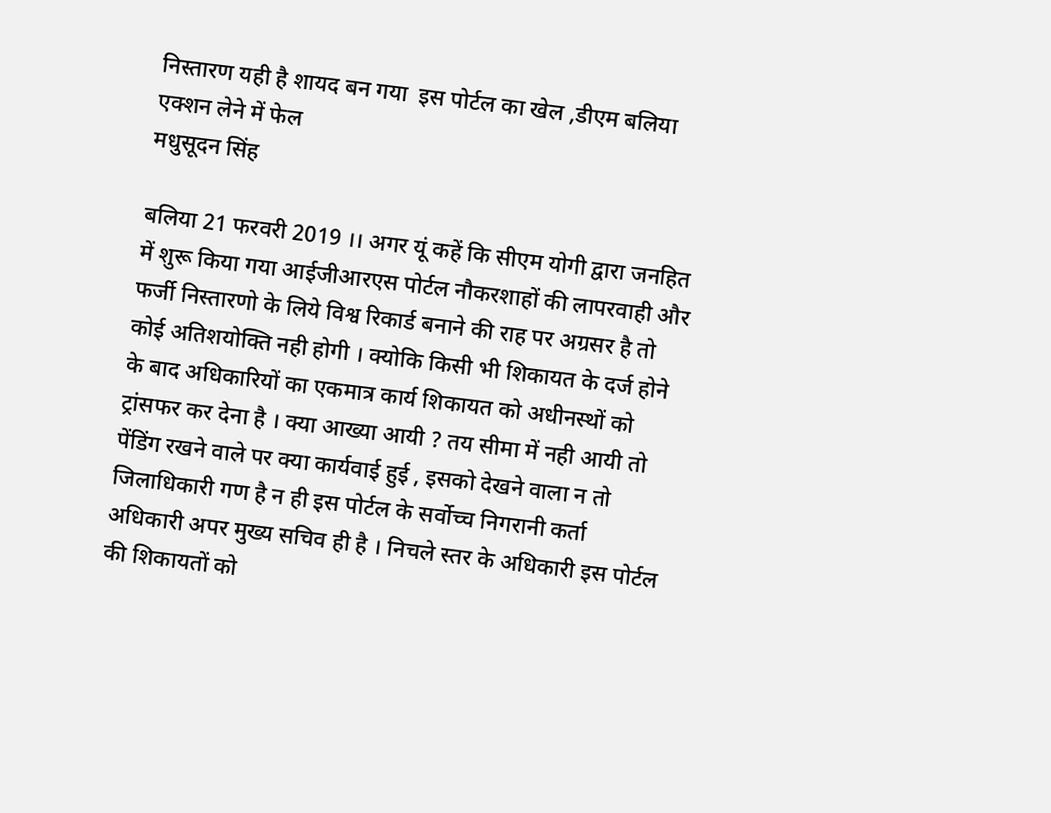निस्तारण यही है शायद बन गया  इस पोर्टल का खेल ,डीएम बलिया एक्शन लेने में फेल
मधुसूदन सिंह

बलिया 21 फरवरी 2019 ।। अगर यूं कहें कि सीएम योगी द्वारा जनहित में शुरू किया गया आईजीआरएस पोर्टल नौकरशाहों की लापरवाही और फर्जी निस्तारणो के लिये विश्व रिकार्ड बनाने की राह पर अग्रसर है तो कोई अतिशयोक्ति नही होगी । क्योकि किसी भी शिकायत के दर्ज होने के बाद अधिकारियों का एकमात्र कार्य शिकायत को अधीनस्थों को ट्रांसफर कर देना है । क्या आख्या आयी ? तय सीमा में नही आयी तो पेंडिंग रखने वाले पर क्या कार्यवाई हुई , इसको देखने वाला न तो जिलाधिकारी गण है न ही इस पोर्टल के सर्वोच्च निगरानी कर्ता अधिकारी अपर मुख्य सचिव ही है । निचले स्तर के अधिकारी इस पोर्टल की शिकायतों को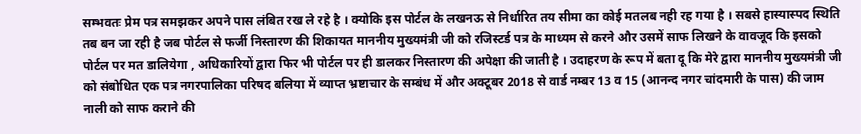सम्भवतः प्रेम पत्र समझकर अपने पास लंबित रख ले रहे है । क्योकि इस पोर्टल के लखनऊ से निर्धारित तय सीमा का कोई मतलब नही रह गया है । सबसे हास्यास्पद स्थिति तब बन जा रही है जब पोर्टल से फर्जी निस्तारण की शिकायत माननीय मुख्यमंत्री जी को रजिस्टर्ड पत्र के माध्यम से करने और उसमें साफ लिखने के वावजूद कि इसको पोर्टल पर मत डालियेगा , अधिकारियों द्वारा फिर भी पोर्टल पर ही डालकर निस्तारण की अपेक्षा की जाती है । उदाहरण के रूप में बता दू कि मेरे द्वारा माननीय मुख्यमंत्री जी को संबोधित एक पत्र नगरपालिका परिषद बलिया में व्याप्त भ्रष्टाचार के सम्बंध में और अक्टूबर 2018 से वार्ड नम्बर 13 व 15 (आनन्द नगर चांदमारी के पास) की जाम नाली को साफ कराने की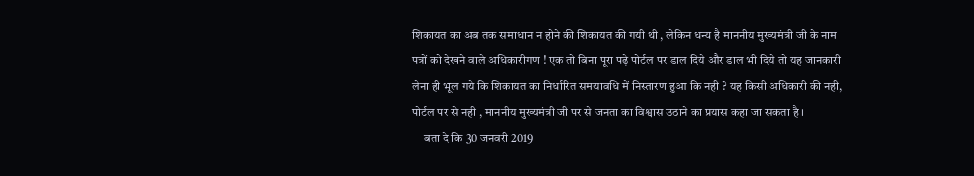शिकायत का अब तक समाधान न होने की शिकायत की गयी थी , लेकिन धन्य है माननीय मुख्यमंत्री जी के नाम पत्रों को देखने वाले अधिकारीगण ! एक तो बिना पूरा पढ़े पोर्टल पर डाल दिये और डाल भी दिये तो यह जानकारी लेना ही भूल गये कि शिकायत का निर्धारित समयावधि में निस्तारण हुआ कि नही ? यह किसी अधिकारी की नही, पोर्टल पर से नही , माननीय मुख्यमंत्री जी पर से जनता का विश्वास उठाने का प्रयास कहा जा सकता है ।
     बता दे कि 30 जनवरी 2019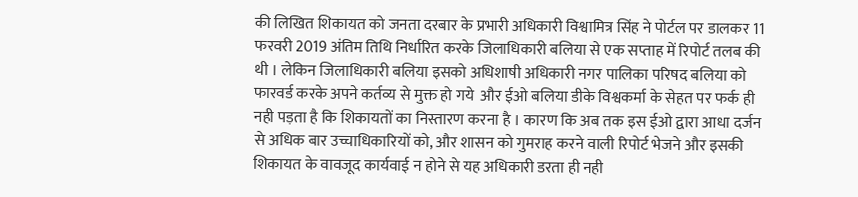की लिखित शिकायत को जनता दरबार के प्रभारी अधिकारी विश्वामित्र सिंह ने पोर्टल पर डालकर 11 फरवरी 2019 अंतिम तिथि निर्धारित करके जिलाधिकारी बलिया से एक सप्ताह में रिपोर्ट तलब की थी । लेकिन जिलाधिकारी बलिया इसको अधिशाषी अधिकारी नगर पालिका परिषद बलिया को फारवर्ड करके अपने कर्तव्य से मुक्त हो गये  और ईओ बलिया डीके विश्वकर्मा के सेहत पर फर्क ही नही पड़ता है कि शिकायतों का निस्तारण करना है । कारण कि अब तक इस ईओ द्वारा आधा दर्जन से अधिक बार उच्चाधिकारियों को, और शासन को गुमराह करने वाली रिपोर्ट भेजने और इसकी शिकायत के वावजूद कार्यवाई न होने से यह अधिकारी डरता ही नही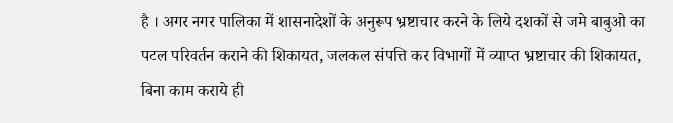है । अगर नगर पालिका में शासनादेशों के अनुरूप भ्रष्टाचार करने के लिये दशकों से जमे बाबुओ का पटल परिवर्तन कराने की शिकायत, जलकल संपत्ति कर विभागों में व्याप्त भ्रष्टाचार की शिकायत, बिना काम कराये ही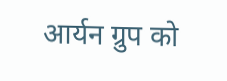आर्यन ग्रुप को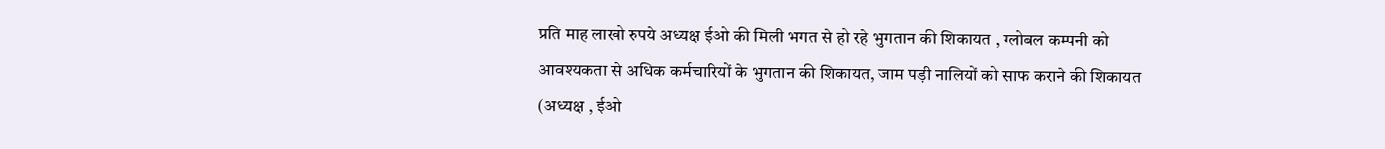प्रति माह लाखो रुपये अध्यक्ष ईओ की मिली भगत से हो रहे भुगतान की शिकायत , ग्लोबल कम्पनी को आवश्यकता से अधिक कर्मचारियों के भुगतान की शिकायत, जाम पड़ी नालियों को साफ कराने की शिकायत (अध्यक्ष , ईओ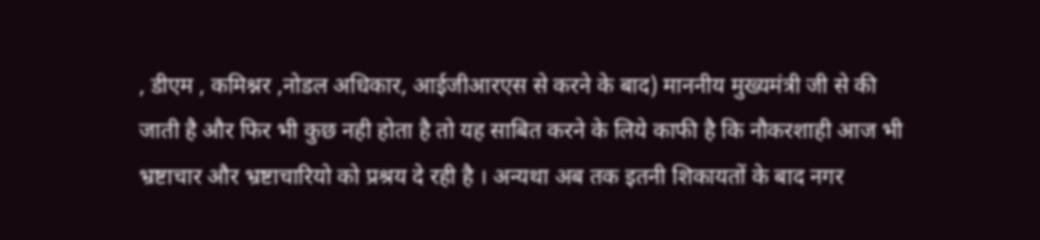, डीएम , कमिश्नर ,नोडल अधिकार, आईजीआरएस से करने के बाद) माननीय मुख्यमंत्री जी से की जाती है और फिर भी कुछ नही होता है तो यह साबित करने के लिये काफी है कि नौकरशाही आज भी भ्रष्टाचार और भ्रष्टाचारियो को प्रश्रय दे रही है । अन्यथा अब तक इतनी शिकायतों के बाद नगर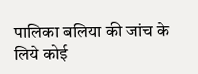पालिका बलिया की जांच के लिये कोई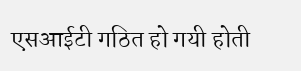एसआईटी गठित हो गयी होती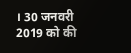। 30 जनवरी 2019 को की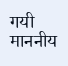गयी माननीय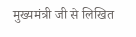मुख्यमंत्री जी से लिखित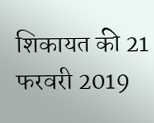शिकायत की 21 फरवरी 2019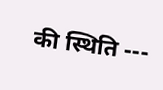की स्थिति ---